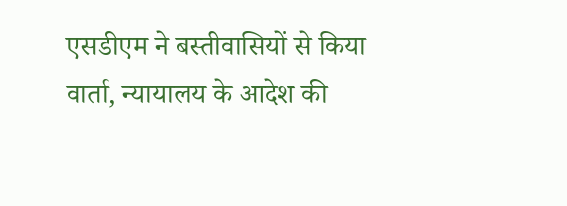एसडीएम ने बस्तीवासियों से किया वार्ता, न्यायालय के आदेश की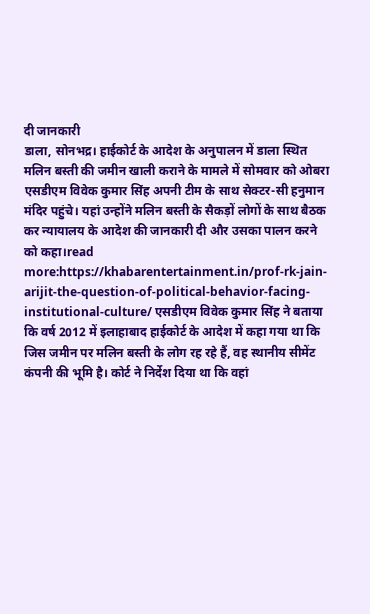दी जानकारी
डाला, सोनभद्र। हाईकोर्ट के आदेश के अनुपालन में डाला स्थित मलिन बस्ती की जमीन खाली कराने के मामले में सोमवार को ओबरा एसडीएम विवेक कुमार सिंह अपनी टीम के साथ सेक्टर-सी हनुमान मंदिर पहुंचे। यहां उन्होंने मलिन बस्ती के सैकड़ों लोगों के साथ बैठक कर न्यायालय के आदेश की जानकारी दी और उसका पालन करने को कहा।read more:https://khabarentertainment.in/prof-rk-jain-arijit-the-question-of-political-behavior-facing-institutional-culture/ एसडीएम विवेक कुमार सिंह ने बताया कि वर्ष 2012 में इलाहाबाद हाईकोर्ट के आदेश में कहा गया था कि जिस जमीन पर मलिन बस्ती के लोग रह रहे हैं, वह स्थानीय सीमेंट कंपनी की भूमि है। कोर्ट ने निर्देश दिया था कि वहां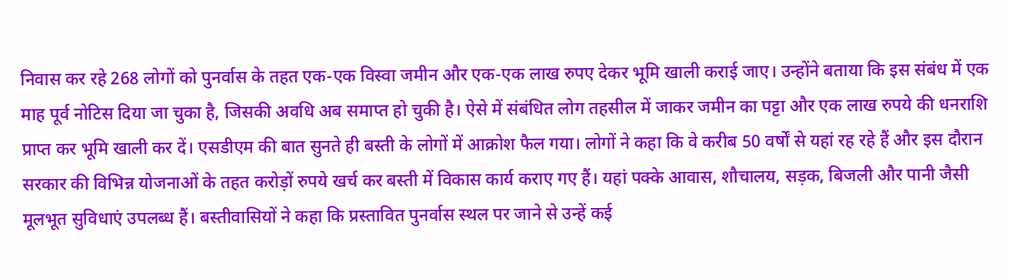निवास कर रहे 268 लोगों को पुनर्वास के तहत एक-एक विस्वा जमीन और एक-एक लाख रुपए देकर भूमि खाली कराई जाए। उन्होंने बताया कि इस संबंध में एक माह पूर्व नोटिस दिया जा चुका है, जिसकी अवधि अब समाप्त हो चुकी है। ऐसे में संबंधित लोग तहसील में जाकर जमीन का पट्टा और एक लाख रुपये की धनराशि प्राप्त कर भूमि खाली कर दें। एसडीएम की बात सुनते ही बस्ती के लोगों में आक्रोश फैल गया। लोगों ने कहा कि वे करीब 50 वर्षों से यहां रह रहे हैं और इस दौरान सरकार की विभिन्न योजनाओं के तहत करोड़ों रुपये खर्च कर बस्ती में विकास कार्य कराए गए हैं। यहां पक्के आवास, शौचालय, सड़क, बिजली और पानी जैसी मूलभूत सुविधाएं उपलब्ध हैं। बस्तीवासियों ने कहा कि प्रस्तावित पुनर्वास स्थल पर जाने से उन्हें कई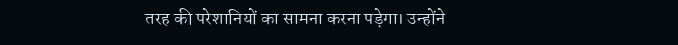तरह की परेशानियों का सामना करना पड़ेगा। उन्होंने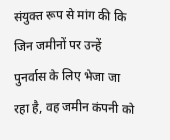संयुक्त रूप से मांग की कि जिन जमीनों पर उन्हें पुनर्वास के लिए भेजा जा रहा है, वह जमीन कंपनी को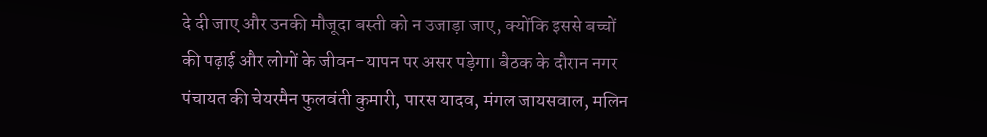दे दी जाए और उनकी मौजूदा बस्ती को न उजाड़ा जाए, क्योंकि इससे बच्चों की पढ़ाई और लोगों के जीवन-यापन पर असर पड़ेगा। बैठक के दौरान नगर पंचायत की चेयरमैन फुलवंती कुमारी, पारस यादव, मंगल जायसवाल, मलिन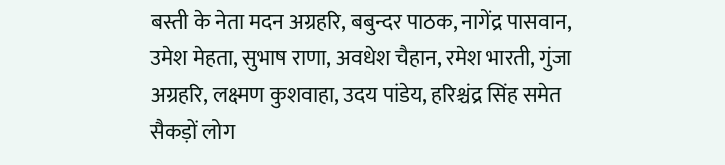बस्ती के नेता मदन अग्रहरि, बबुन्दर पाठक, नागेंद्र पासवान, उमेश मेहता, सुभाष राणा, अवधेश चैहान, रमेश भारती, गुंजा अग्रहरि, लक्ष्मण कुशवाहा, उदय पांडेय, हरिश्चंद्र सिंह समेत सैकड़ों लोग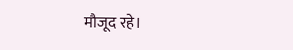मौजूद रहे।